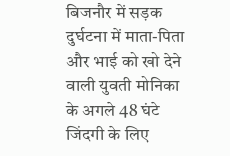बिजनौर में सड़क दुर्घटना में माता-पिता और भाई को खो देने वाली युवती मोनिका के अगले 48 घंटे जिंदगी के लिए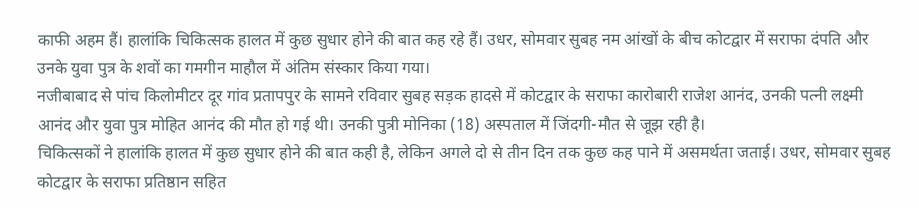काफी अहम हैं। हालांकि चिकित्सक हालत में कुछ सुधार होने की बात कह रहे हैं। उधर, सोमवार सुबह नम आंखों के बीच कोटद्वार में सराफा दंपति और उनके युवा पुत्र के शवों का गमगीन माहौल में अंतिम संस्कार किया गया।
नजीबाबाद से पांच किलोमीटर दूर गांव प्रतापपुर के सामने रविवार सुबह सड़क हादसे में कोटद्वार के सराफा कारोबारी राजेश आनंद, उनकी पत्नी लक्ष्मी आनंद और युवा पुत्र मोहित आनंद की मौत हो गई थी। उनकी पुत्री मोनिका (18) अस्पताल में जिंदगी-मौत से जूझ रही है।
चिकित्सकों ने हालांकि हालत में कुछ सुधार होने की बात कही है, लेकिन अगले दो से तीन दिन तक कुछ कह पाने में असमर्थता जताई। उधर, सोमवार सुबह कोटद्वार के सराफा प्रतिष्ठान सहित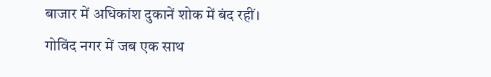बाजार में अधिकांश दुकानें शोक में बंद रहीं। गोविंद नगर में जब एक साथ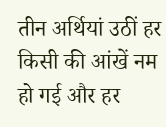तीन अर्थियां उठीं हर किसी की आंखें नम हो गई और हर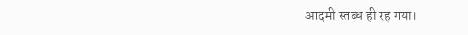आदमी स्तब्ध ही रह गया।